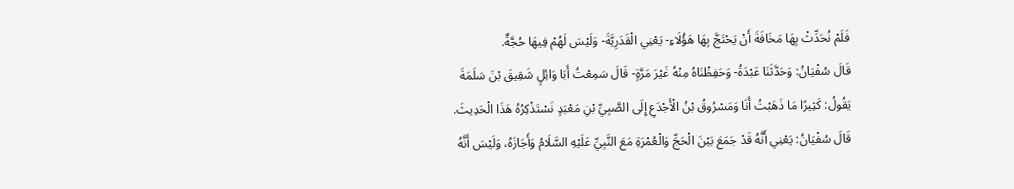فَلَمْ نُحَدِّثْ بِهَا مَخَافَةَ أَنْ يَحْتَجَّ بِهَا هَؤُلَاءِ- يَعْنِي الْقَدَرِيَّةَ- وَلَيْسَ لَهُمْ فِيهَا حُجَّةٌ.
قَالَ سُفْيَانُ: وَحَدَّثَنَا عَبْدَةُ- وَحَفِظْنَاهُ مِنْهُ غَيْرَ مَرَّةٍ- قَالَ سَمِعْتُ أَبَا وَائِلٍ شَقِيقَ بْنَ سَلَمَةَ يَقُولُ: كَثِيرًا مَا ذَهَبْتُ أَنَا وَمَسْرُوقُ بْنُ الْأَجْدَعِ إِلَى الصَّبِيِّ بْنِ مَعْبَدٍ نَسْتَذْكِرُهُ هَذَا الْحَدِيثَ.
قَالَ سُفْيَانُ: يَعْنِي أَنَّهُ قَدْ جَمَعَ بَيْنَ الْحَجِّ وَالْعُمْرَةِ مَعَ النَّبِيِّ عَلَيْهِ السَّلَامُ وَأَجَازَهُ، وَلَيْسَ أَنَّهُ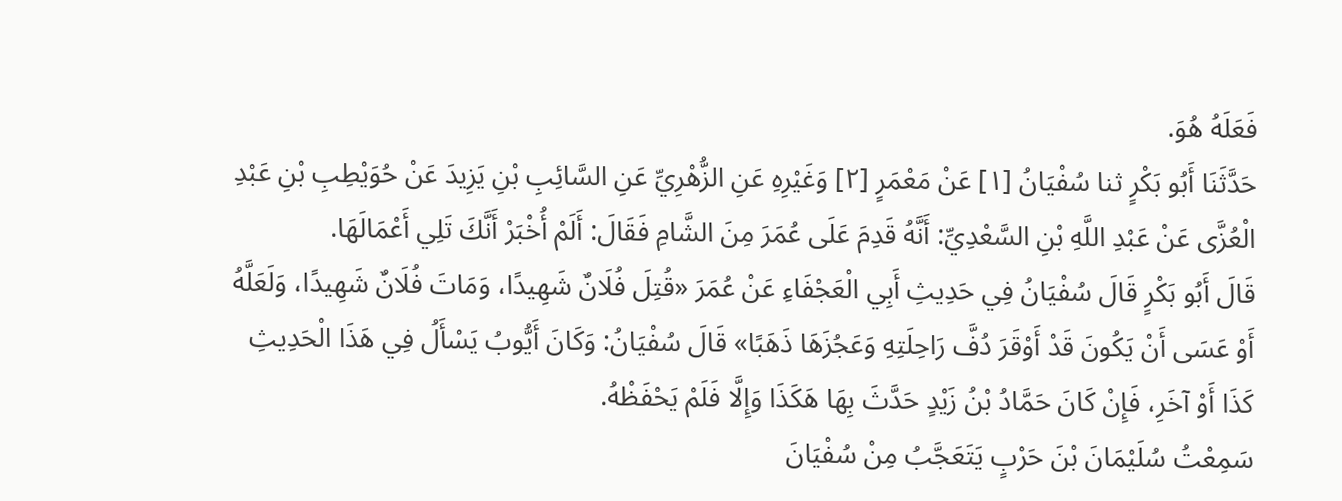فَعَلَهُ هُوَ.
حَدَّثَنَا أَبُو بَكْرٍ ثنا سُفْيَانُ [١] عَنْ مَعْمَرٍ [٢] وَغَيْرِهِ عَنِ الزُّهْرِيِّ عَنِ السَّائِبِ بْنِ يَزِيدَ عَنْ حُوَيْطِبِ بْنِ عَبْدِ الْعُزَّى عَنْ عَبْدِ اللَّهِ بْنِ السَّعْدِيِّ: أَنَّهُ قَدِمَ عَلَى عُمَرَ مِنَ الشَّامِ فَقَالَ: أَلَمْ أُخْبَرْ أَنَّكَ تَلِي أَعْمَالَهَا.
قَالَ أَبُو بَكْرٍ قَالَ سُفْيَانُ فِي حَدِيثِ أَبِي الْعَجْفَاءِ عَنْ عُمَرَ «قُتِلَ فُلَانٌ شَهِيدًا، وَمَاتَ فُلَانٌ شَهِيدًا، وَلَعَلَّهُ أَوْ عَسَى أَنْ يَكُونَ قَدْ أَوْقَرَ دُفَّ رَاحِلَتِهِ وَعَجُزَهَا ذَهَبًا» قَالَ سُفْيَانُ: وَكَانَ أَيُّوبُ يَسْأَلُ فِي هَذَا الْحَدِيثِ كَذَا أَوْ آخَرِ، فَإِنْ كَانَ حَمَّادُ بْنُ زَيْدٍ حَدَّثَ بِهَا هَكَذَا وَإِلَّا فَلَمْ يَحْفَظْهُ.
سَمِعْتُ سُلَيْمَانَ بْنَ حَرْبٍ يَتَعَجَّبُ مِنْ سُفْيَانَ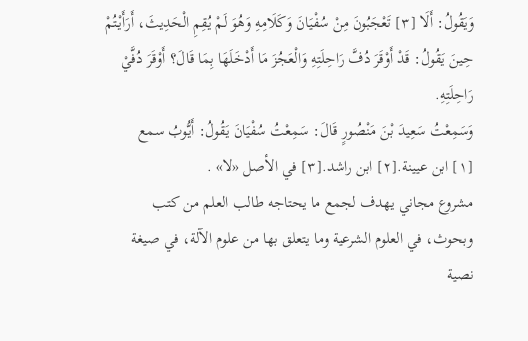وَيَقُولُ: أَلَا [٣] تَعْجَبُونَ مِنْ سُفْيَانَ وَكَلَامِهِ وَهُوَ لَمْ يُقِمِ الْحَدِيثَ، أَرَأَيْتُمْ حِينَ يَقُولُ: قَدْ أَوْقَرَ دُفَّ رَاحِلَتِهِ وَالْعَجُزَ مَا أَدْخَلَهَا بِمَا قَالَ؟ أَوْقَرَ دُفَّيْ رَاحِلَتِهِ.
وَسَمِعْتُ سَعِيدَ بْنَ مَنْصُورٍ قَالَ: سَمِعْتُ سُفْيَانَ يَقُولُ: أَيُّوبُ سمع
[١] ابن عيينة.[٢] ابن راشد.[٣] في الأصل «لا» .
مشروع مجاني يهدف لجمع ما يحتاجه طالب العلم من كتب وبحوث، في العلوم الشرعية وما يتعلق بها من علوم الآلة، في صيغة نصية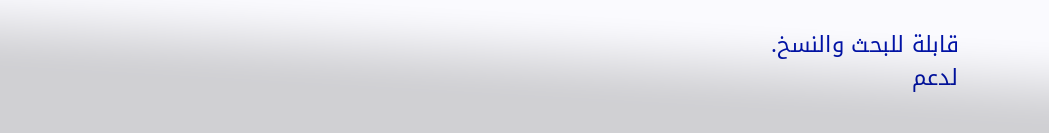قابلة للبحث والنسخ.
لدعم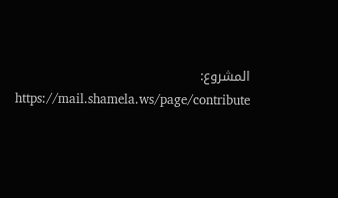المشروع: https://mail.shamela.ws/page/contribute